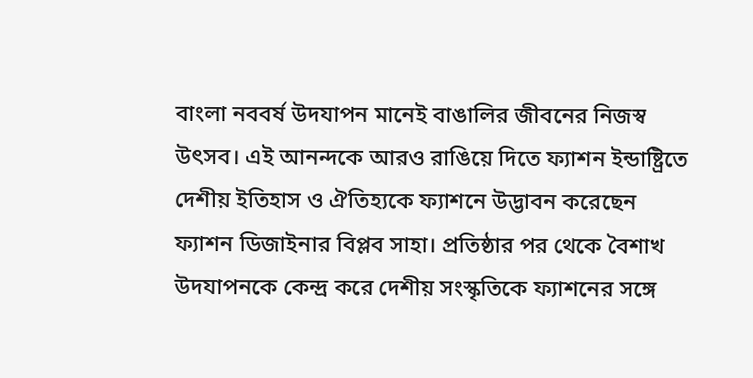বাংলা নববর্ষ উদযাপন মানেই বাঙালির জীবনের নিজস্ব উৎসব। এই আনন্দকে আরও রাঙিয়ে দিতে ফ্যাশন ইন্ডাষ্ট্রিতে দেশীয় ইতিহাস ও ঐতিহ্যকে ফ্যাশনে উদ্ভাবন করেছেন ফ্যাশন ডিজাইনার বিপ্লব সাহা। প্রতিষ্ঠার পর থেকে বৈশাখ উদযাপনকে কেন্দ্র করে দেশীয় সংস্কৃতিকে ফ্যাশনের সঙ্গে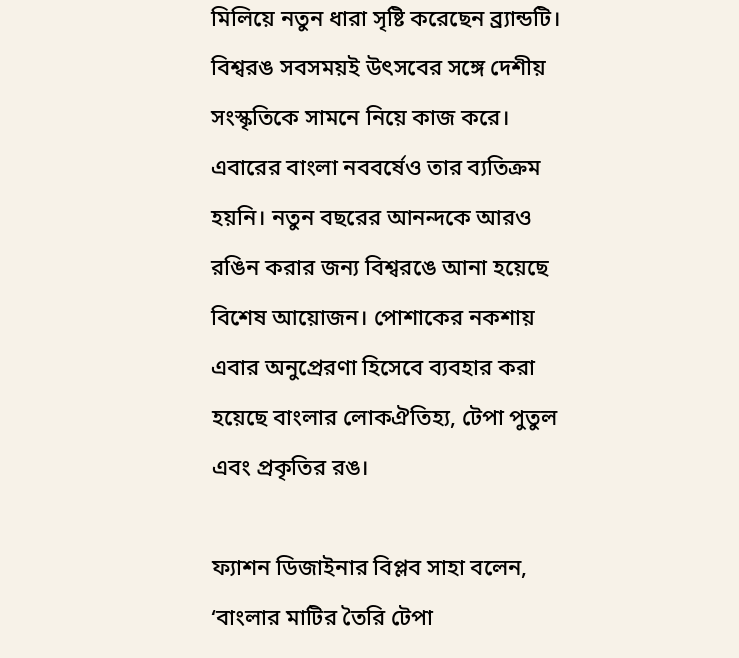মিলিয়ে নতুন ধারা সৃষ্টি করেছেন ব্র্যান্ডটি।
বিশ্বরঙ সবসময়ই উৎসবের সঙ্গে দেশীয় সংস্কৃতিকে সামনে নিয়ে কাজ করে। এবারের বাংলা নববর্ষেও তার ব্যতিক্রম হয়নি। নতুন বছরের আনন্দকে আরও রঙিন করার জন্য বিশ্বরঙে আনা হয়েছে বিশেষ আয়োজন। পোশাকের নকশায় এবার অনুপ্রেরণা হিসেবে ব্যবহার করা হয়েছে বাংলার লোকঐতিহ্য, টেপা পুতুল এবং প্রকৃতির রঙ।

ফ্যাশন ডিজাইনার বিপ্লব সাহা বলেন, ‘বাংলার মাটির তৈরি টেপা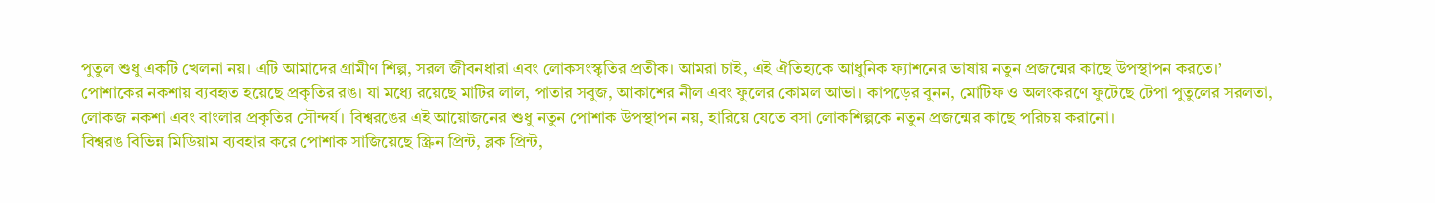পুতুল শুধু একটি খেলনা নয়। এটি আমাদের গ্রামীণ শিল্প, সরল জীবনধারা এবং লোকসংস্কৃতির প্রতীক। আমরা চাই, এই ঐতিহ্যকে আধুনিক ফ্যাশনের ভাষায় নতুন প্রজন্মের কাছে উপস্থাপন করতে।’
পোশাকের নকশায় ব্যবহৃত হয়েছে প্রকৃতির রঙ। যা মধ্যে রয়েছে মাটির লাল, পাতার সবুজ, আকাশের নীল এবং ফুলের কোমল আভা। কাপড়ের বুনন, মোটিফ ও অলংকরণে ফুটেছে টেপা পুতুলের সরলতা, লোকজ নকশা এবং বাংলার প্রকৃতির সৌন্দর্য। বিশ্বরঙের এই আয়োজনের শুধু নতুন পোশাক উপস্থাপন নয়, হারিয়ে যেতে বসা লোকশিল্পকে নতুন প্রজন্মের কাছে পরিচয় করানো।
বিশ্বরঙ বিভিন্ন মিডিয়াম ব্যবহার করে পোশাক সাজিয়েছে স্ক্রিন প্রিন্ট, ব্লক প্রিন্ট,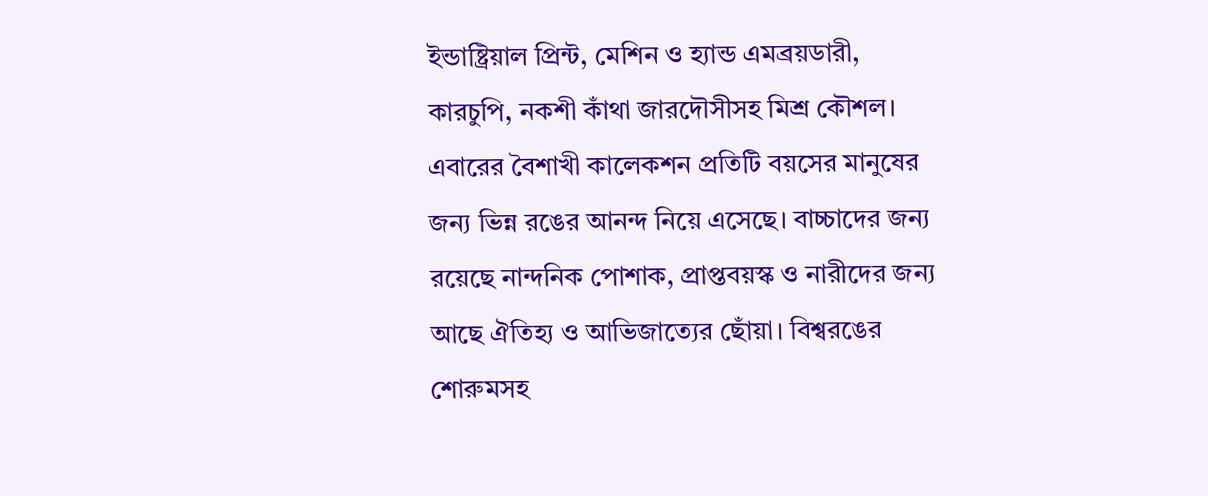ইন্ডাষ্ট্রিয়াল প্রিন্ট, মেশিন ও হ্যান্ড এমব্রয়ডারী, কারচুপি, নকশী কাঁথা জারদৌসীসহ মিশ্র কৌশল। এবারের বৈশাখী কালেকশন প্রতিটি বয়সের মানুষের জন্য ভিন্ন রঙের আনন্দ নিয়ে এসেছে। বাচ্চাদের জন্য রয়েছে নান্দনিক পোশাক, প্রাপ্তবয়স্ক ও নারীদের জন্য আছে ঐতিহ্য ও আভিজাত্যের ছোঁয়া। বিশ্বরঙের শোরুমসহ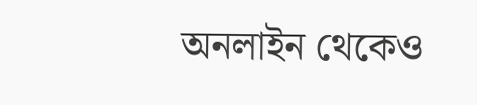অনলাইন থেকেও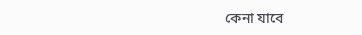কেনা যাবে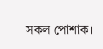সকল পোশাক।